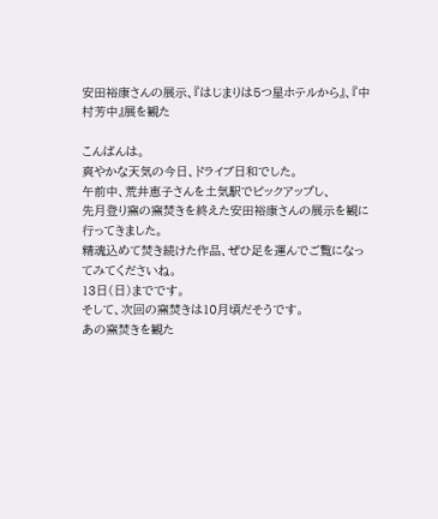安田裕康さんの展示、『はじまりは5つ星ホテルから』、『中村芳中』展を観た

こんばんは。
爽やかな天気の今日、ドライブ日和でした。
午前中、荒井恵子さんを土気駅でピックアップし、
先月登り窯の窯焚きを終えた安田裕康さんの展示を観に行ってきました。
精魂込めて焚き続けた作品、ぜひ足を運んでご覧になってみてくださいね。
13日(日)までです。
そして、次回の窯焚きは10月頃だそうです。
あの窯焚きを観た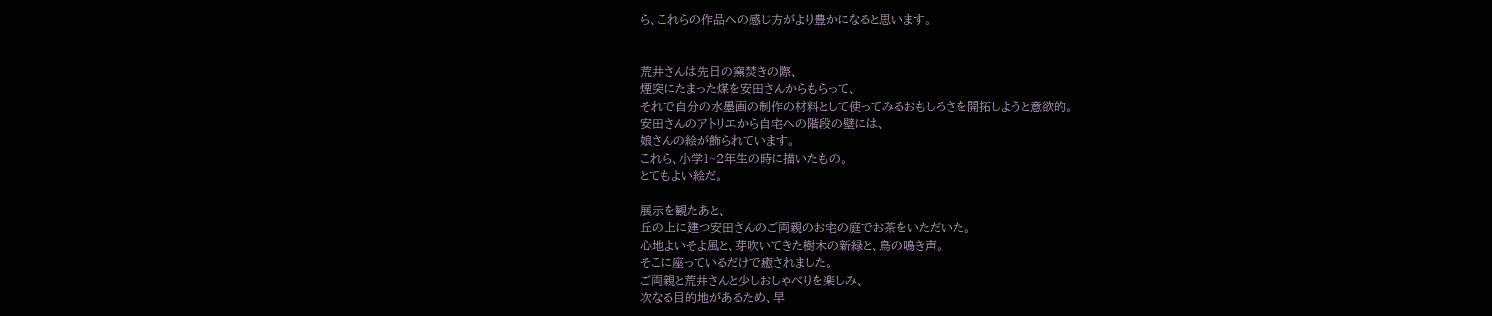ら、これらの作品への感じ方がより豊かになると思います。


荒井さんは先日の窯焚きの際、
煙突にたまった煤を安田さんからもらって、
それで自分の水墨画の制作の材料として使ってみるおもしろさを開拓しようと意欲的。
安田さんのアトリエから自宅への階段の壁には、
娘さんの絵が飾られています。
これら、小学1~2年生の時に描いたもの。
とてもよい絵だ。

展示を観たあと、
丘の上に建つ安田さんのご両親のお宅の庭でお茶をいただいた。
心地よいそよ風と、芽吹いてきた樹木の新緑と、鳥の鳴き声。
そこに座っているだけで癒されました。
ご両親と荒井さんと少しおしゃべりを楽しみ、
次なる目的地があるため、早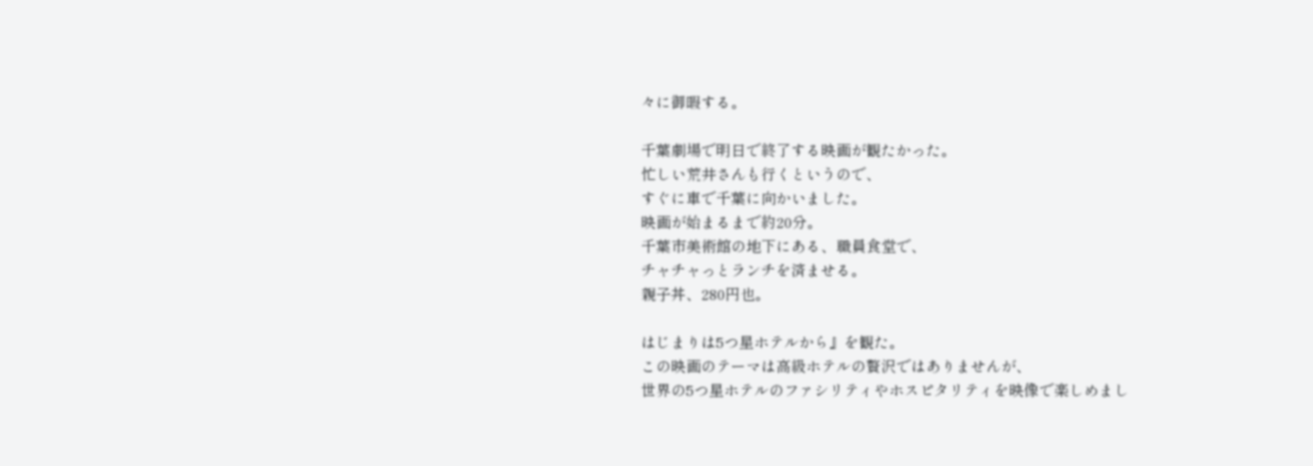々に御暇する。

千葉劇場で明日で終了する映画が観たかった。
忙しい荒井さんも行くというので、
すぐに車で千葉に向かいました。
映画が始まるまで約20分。
千葉市美術館の地下にある、職員食堂で、
チャチャっとランチを済ませる。
親子丼、280円也。

はじまりは5つ星ホテルから』を観た。
この映画のテーマは高級ホテルの贅沢ではありませんが、
世界の5つ星ホテルのファシリティやホスピタリティを映像で楽しめまし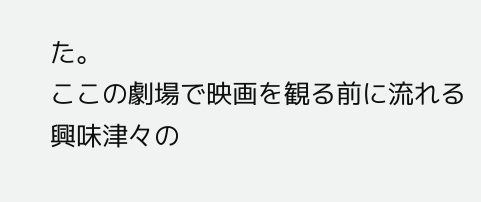た。
ここの劇場で映画を観る前に流れる
興味津々の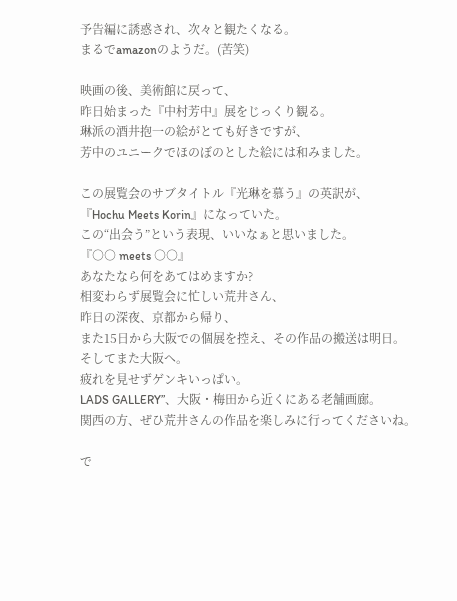予告編に誘惑され、次々と観たくなる。
まるでamazonのようだ。(苦笑)

映画の後、美術館に戻って、
昨日始まった『中村芳中』展をじっくり観る。
琳派の酒井抱一の絵がとても好きですが、
芳中のユニークでほのぼのとした絵には和みました。

この展覧会のサブタイトル『光琳を慕う』の英訳が、
『Hochu Meets Korin』になっていた。
この“出会う”という表現、いいなぁと思いました。
『○○ meets ○○』
あなたなら何をあてはめますか?
相変わらず展覧会に忙しい荒井さん、
昨日の深夜、京都から帰り、
また15日から大阪での個展を控え、その作品の搬送は明日。
そしてまた大阪へ。
疲れを見せずゲンキいっぱい。
LADS GALLERY”、大阪・梅田から近くにある老舗画廊。
関西の方、ぜひ荒井さんの作品を楽しみに行ってくださいね。

で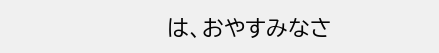は、おやすみなさ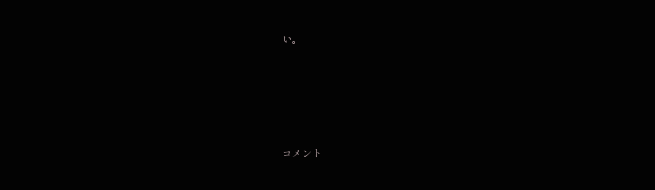い。





コメント